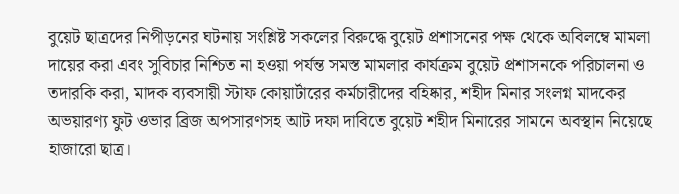বুয়েট ছাত্রদের নিপীড়নের ঘটনায় সংশ্লিষ্ট সকলের বিরুদ্ধে বুয়েট প্রশাসনের পক্ষ থেকে অবিলম্বে মামলা দায়ের করা এবং সুবিচার নিশ্চিত না হওয়া পর্যন্ত সমস্ত মামলার কার্যক্রম বুয়েট প্রশাসনকে পরিচালনা ও তদারকি করা, মাদক ব্যবসায়ী স্টাফ কোয়ার্টারের কর্মচারীদের বহিষ্কার, শহীদ মিনার সংলগ্ন মাদকের অভয়ারণ্য ফুট ওভার ব্রিজ অপসারণসহ আট দফা দাবিতে বুয়েট শহীদ মিনারের সামনে অবস্থান নিয়েছে হাজারো ছাত্র।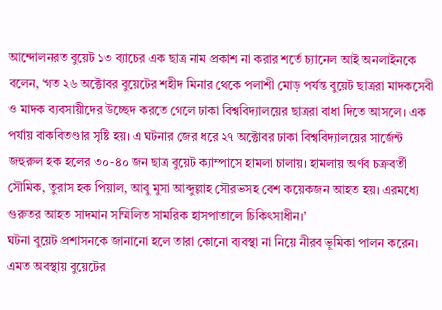আন্দোলনরত বুয়েট ১৩ ব্যাচের এক ছাত্র নাম প্রকাশ না করার শর্তে চ্যানেল আই অনলাইনকে বলেন, ‘গত ২৬ অক্টোবর বুয়েটের শহীদ মিনার থেকে পলাশী মোড় পর্যন্ত বুয়েট ছাত্ররা মাদকসেবী ও মাদক ব্যবসায়ীদের উচ্ছেদ করতে গেলে ঢাকা বিশ্ববিদ্যালয়ের ছাত্ররা বাধা দিতে আসলে। এক পর্যায় বাকবিতণ্ডার সৃষ্টি হয়। এ ঘটনার জের ধরে ২৭ অক্টোবর ঢাকা বিশ্ববিদ্যালয়ের সার্জেন্ট জহুরুল হক হলের ৩০-৪০ জন ছাত্র বুয়েট ক্যাম্পাসে হামলা চালায়। হামলায় অর্ণব চক্রবর্তী সৌমিক, তুরাস হক পিয়াল, আবু মুসা আব্দুল্লাহ সৌরভসহ বেশ কয়েকজন আহত হয়। এরমধ্যে গুরুতর আহত সাদমান সম্মিলিত সামরিক হাসপাতালে চিকিৎসাধীন।’
ঘটনা বুয়েট প্রশাসনকে জানানো হলে তারা কোনো ব্যবস্থা না নিয়ে নীরব ভূমিকা পালন করেন। এমত অবস্থায় বুয়েটের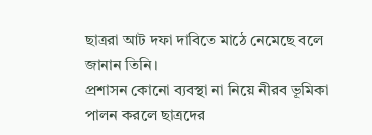ছাত্ররা আট দফা দাবিতে মাঠে নেমেছে বলে জানান তিনি।
প্রশাসন কোনো ব্যবস্থা না নিয়ে নীরব ভূমিকা পালন করলে ছাত্রদের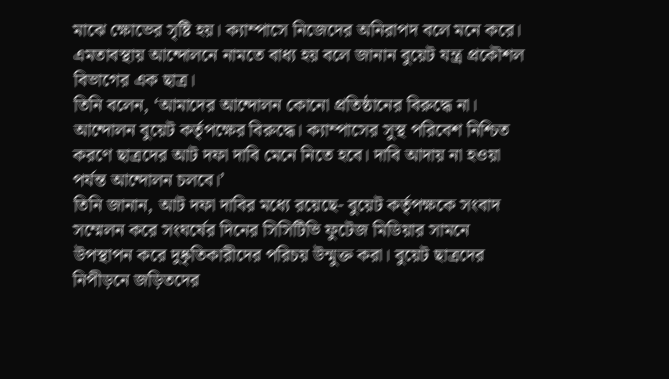মাঝে ক্ষোভের সৃষ্টি হয়। ক্যাম্পাসে নিজেদের অনিরাপদ বলে মনে করে। এমতাবস্থায় আন্দোলনে নামতে বাধ্য হয় বলে জানান বুয়েট যন্ত্র প্রকৌশল বিভাগের এক ছাত্র।
তিনি বলেন, ‘আমাদের আন্দোলন কোনো প্রতিষ্ঠানের বিরুদ্ধে না। আন্দোলন বুয়েট কর্তৃপক্ষের বিরুদ্ধে। ক্যাম্পাসের সুস্থ পরিবেশ নিশ্চিত করণে ছাত্রদের আট দফা দাবি মেনে নিতে হবে। দাবি আদায় না হওয়া পর্যন্ত আন্দোলন চলবে।’
তিনি জানান, আট দফা দাবির মধ্যে রয়েছে- বুয়েট কর্তৃপক্ষকে সংবাদ সম্মেলন করে সংঘর্ষের দিনের সিসিটিভি ফুটেজ মিডিয়ার সামনে উপস্থাপন করে দুষ্কৃতিকারীদের পরিচয় উন্মুক্ত করা। বুয়েট ছাত্রদের নিপীড়নে জড়িতদের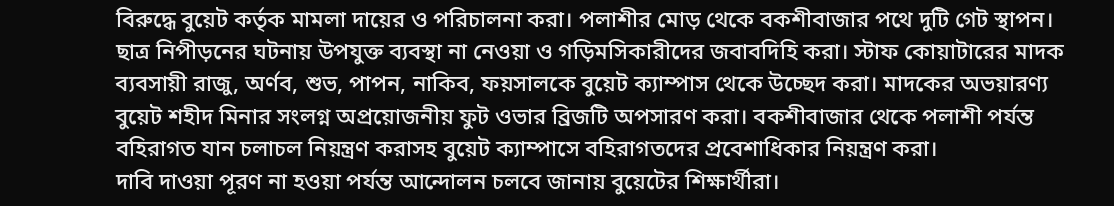বিরুদ্ধে বুয়েট কর্তৃক মামলা দায়ের ও পরিচালনা করা। পলাশীর মোড় থেকে বকশীবাজার পথে দুটি গেট স্থাপন। ছাত্র নিপীড়নের ঘটনায় উপযুক্ত ব্যবস্থা না নেওয়া ও গড়িমসিকারীদের জবাবদিহি করা। স্টাফ কোয়াটারের মাদক ব্যবসায়ী রাজু, অর্ণব, শুভ, পাপন, নাকিব, ফয়সালকে বুয়েট ক্যাম্পাস থেকে উচ্ছেদ করা। মাদকের অভয়ারণ্য বুয়েট শহীদ মিনার সংলগ্ন অপ্রয়োজনীয় ফুট ওভার ব্রিজটি অপসারণ করা। বকশীবাজার থেকে পলাশী পর্যন্ত বহিরাগত যান চলাচল নিয়ন্ত্রণ করাসহ বুয়েট ক্যাম্পাসে বহিরাগতদের প্রবেশাধিকার নিয়ন্ত্রণ করা।
দাবি দাওয়া পূরণ না হওয়া পর্যন্ত আন্দোলন চলবে জানায় বুয়েটের শিক্ষার্থীরা।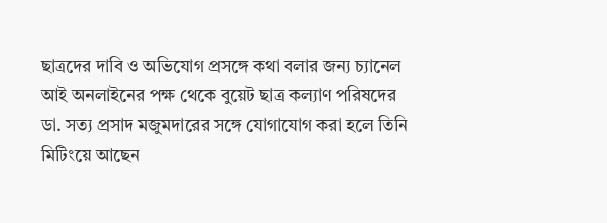ছাত্রদের দাবি ও অভিযোগ প্রসঙ্গে কথা বলার জন্য চ্যানেল আই অনলাইনের পক্ষ থেকে বুয়েট ছাত্র কল্যাণ পরিষদের ডা. সত্য প্রসাদ মজুমদারের সঙ্গে যোগাযোগ করা হলে তিনি মিটিংয়ে আছেন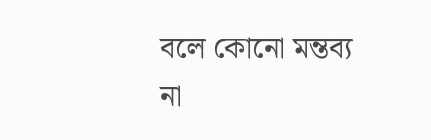বলে কোনো মন্তব্য না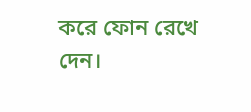করে ফোন রেখে দেন।